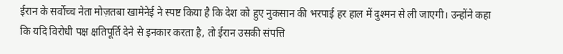ईरान के सर्वोच्च नेता मोज़तबा खामेनेई ने स्पष्ट किया है कि देश को हुए नुकसान की भरपाई हर हाल में दुश्मन से ली जाएगी। उन्होंने कहा कि यदि विरोधी पक्ष क्षतिपूर्ति देने से इनकार करता है, तो ईरान उसकी संपत्ति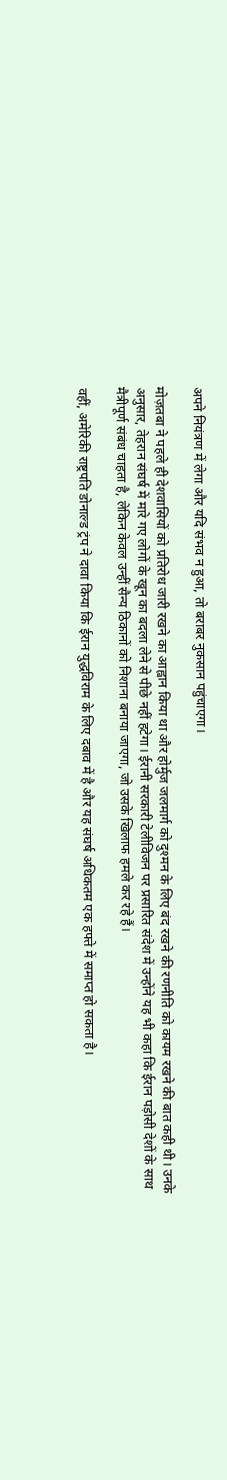अपने नियंत्रण में लेगा और यदि संभव न हुआ, तो बराबर नुकसान पहुंचाएगा।

मोज़तबा ने पहले ही देशवासियों को प्रतिरोध जारी रखने का आह्वान किया था और होर्मुज जलमार्ग को दुश्मन के लिए बंद रखने की रणनीति को कायम रखने की बात कही थी। उनके अनुसार, तेहरान संघर्ष में मारे गए लोगों के खून का बदला लेने से पीछे नहीं हटेगा। ईरानी सरकारी टेलीविजन पर प्रसारित संदेश में उन्होंने यह भी कहा कि ईरान पड़ोसी देशों के साथ मैत्रीपूर्ण संबंध चाहता है, लेकिन केवल उन्हीं सैन्य ठिकानों को निशाना बनाया जाएगा, जो उसके खिलाफ हमले कर रहे हैं।

वहीं, अमेरिकी राष्ट्रपति डोनाल्ड ट्रंप ने दावा किया कि ईरान युद्धविराम के लिए दबाव में है और यह संघर्ष अधिकतम एक हफ्ते में समाप्त हो सकता है।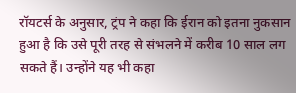रॉयटर्स के अनुसार, ट्रंप ने कहा कि ईरान को इतना नुकसान हुआ है कि उसे पूरी तरह से संभलने में करीब 10 साल लग सकते हैं। उन्होंने यह भी कहा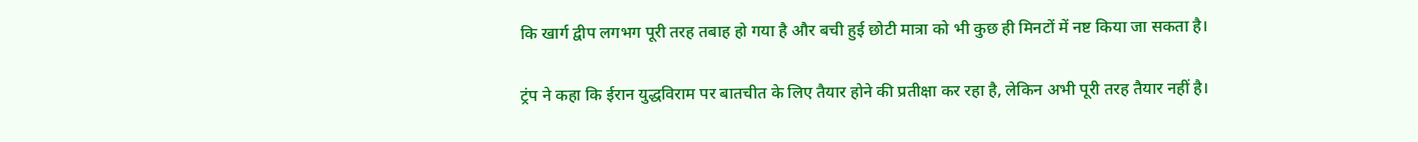कि खार्ग द्वीप लगभग पूरी तरह तबाह हो गया है और बची हुई छोटी मात्रा को भी कुछ ही मिनटों में नष्ट किया जा सकता है।

ट्रंप ने कहा कि ईरान युद्धविराम पर बातचीत के लिए तैयार होने की प्रतीक्षा कर रहा है, लेकिन अभी पूरी तरह तैयार नहीं है।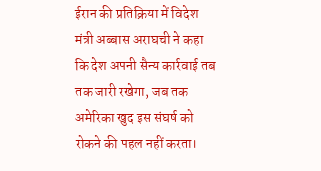ईरान की प्रतिक्रिया में विदेश मंत्री अब्बास अराघची ने कहा कि देश अपनी सैन्य कार्रवाई तब तक जारी रखेगा, जब तक अमेरिका खुद इस संघर्ष को रोकने की पहल नहीं करता।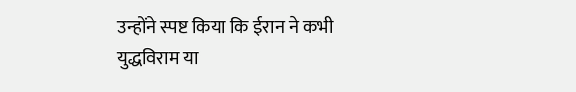उन्होंने स्पष्ट किया कि ईरान ने कभी युद्धविराम या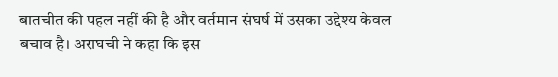बातचीत की पहल नहीं की है और वर्तमान संघर्ष में उसका उद्देश्य केवल बचाव है। अराघची ने कहा कि इस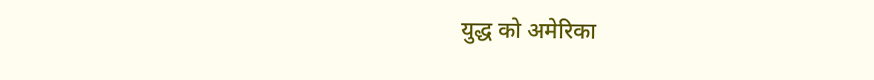युद्ध को अमेरिका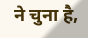ने चुना है,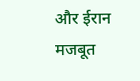और ईरान मजबूत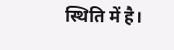स्थिति में है।